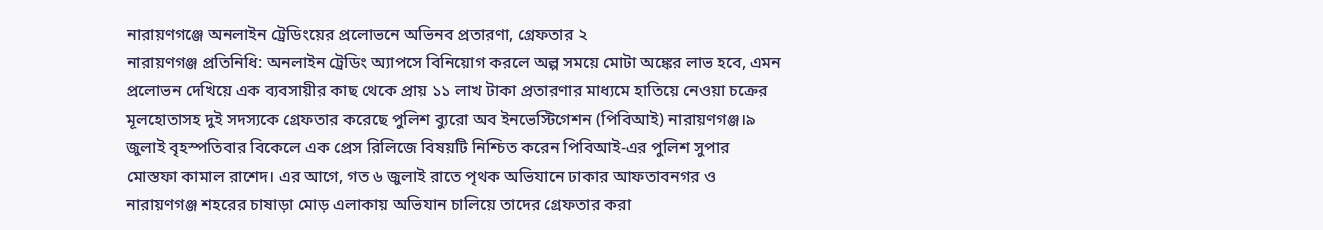নারায়ণগঞ্জে অনলাইন ট্রেডিংয়ের প্রলোভনে অভিনব প্রতারণা, গ্রেফতার ২
নারায়ণগঞ্জ প্রতিনিধি: অনলাইন ট্রেডিং অ্যাপসে বিনিয়োগ করলে অল্প সময়ে মোটা অঙ্কের লাভ হবে, এমন প্রলোভন দেখিয়ে এক ব্যবসায়ীর কাছ থেকে প্রায় ১১ লাখ টাকা প্রতারণার মাধ্যমে হাতিয়ে নেওয়া চক্রের মূলহোতাসহ দুই সদস্যকে গ্রেফতার করেছে পুলিশ ব্যুরো অব ইনভেস্টিগেশন (পিবিআই) নারায়ণগঞ্জ।৯ জুলাই বৃহস্পতিবার বিকেলে এক প্রেস রিলিজে বিষয়টি নিশ্চিত করেন পিবিআই-এর পুলিশ সুপার মোস্তফা কামাল রাশেদ। এর আগে, গত ৬ জুলাই রাতে পৃথক অভিযানে ঢাকার আফতাবনগর ও নারায়ণগঞ্জ শহরের চাষাড়া মোড় এলাকায় অভিযান চালিয়ে তাদের গ্রেফতার করা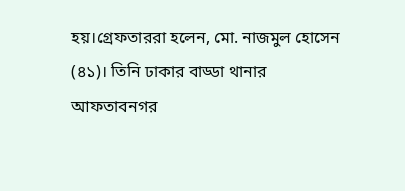হয়।গ্রেফতাররা হলেন, মো. নাজমুল হোসেন (৪১)। তিনি ঢাকার বাড্ডা থানার আফতাবনগর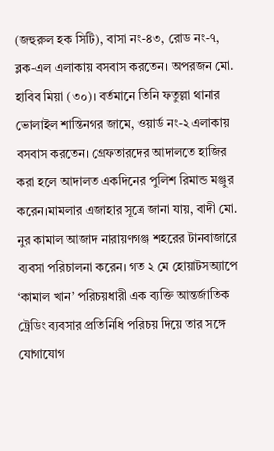(জহুরুল হক সিটি), বাসা নং-৪৩, রোড নং-৭, ব্লক-এল এলাকায় বসবাস করতেন। অপরজন মো. হাবিব মিয়া (৩০)। বর্তমানে তিনি ফতুল্লা থানার ভোলাইল শান্তিনগর জামে, ওয়ার্ড নং-২ এলাকায় বসবাস করতেন। গ্রেফতারদের আদালতে হাজির করা হলে আদালত একদিনের পুলিশ রিমান্ড মঞ্জুর করেন।মামলার এজাহার সূত্রে জানা যায়, বাদী মো. নুর কামাল আজাদ নারায়ণগঞ্জ শহরের টানবাজারে ব্যবসা পরিচালনা করেন। গত ২ মে হোয়াটসঅ্যাপে ‘কামাল খান’ পরিচয়ধারী এক ব্যক্তি আন্তর্জাতিক ট্রেডিং ব্যবসার প্রতিনিধি পরিচয় দিয়ে তার সঙ্গে যোগাযোগ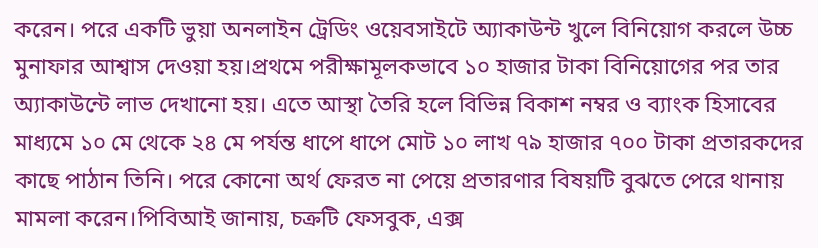করেন। পরে একটি ভুয়া অনলাইন ট্রেডিং ওয়েবসাইটে অ্যাকাউন্ট খুলে বিনিয়োগ করলে উচ্চ মুনাফার আশ্বাস দেওয়া হয়।প্রথমে পরীক্ষামূলকভাবে ১০ হাজার টাকা বিনিয়োগের পর তার অ্যাকাউন্টে লাভ দেখানো হয়। এতে আস্থা তৈরি হলে বিভিন্ন বিকাশ নম্বর ও ব্যাংক হিসাবের মাধ্যমে ১০ মে থেকে ২৪ মে পর্যন্ত ধাপে ধাপে মোট ১০ লাখ ৭৯ হাজার ৭০০ টাকা প্রতারকদের কাছে পাঠান তিনি। পরে কোনো অর্থ ফেরত না পেয়ে প্রতারণার বিষয়টি বুঝতে পেরে থানায় মামলা করেন।পিবিআই জানায়, চক্রটি ফেসবুক, এক্স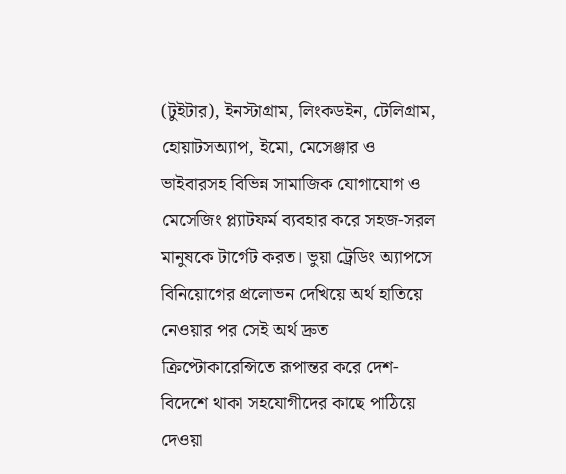(টুইটার), ইনস্টাগ্রাম, লিংকডইন, টেলিগ্রাম, হোয়াটসঅ্যাপ, ইমো, মেসেঞ্জার ও ভাইবারসহ বিভিন্ন সামাজিক যোগাযোগ ও মেসেজিং প্ল্যাটফর্ম ব্যবহার করে সহজ-সরল মানুষকে টার্গেট করত। ভুয়া ট্রেডিং অ্যাপসে বিনিয়োগের প্রলোভন দেখিয়ে অর্থ হাতিয়ে নেওয়ার পর সেই অর্থ দ্রুত ক্রিপ্টোকারেন্সিতে রূপান্তর করে দেশ-বিদেশে থাকা সহযোগীদের কাছে পাঠিয়ে দেওয়া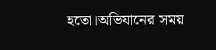হতো।অভিযানের সময়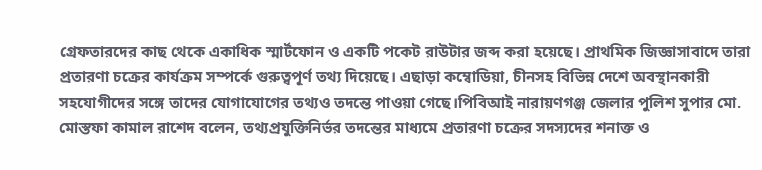গ্রেফতারদের কাছ থেকে একাধিক স্মার্টফোন ও একটি পকেট রাউটার জব্দ করা হয়েছে। প্রাথমিক জিজ্ঞাসাবাদে তারা প্রতারণা চক্রের কার্যক্রম সম্পর্কে গুরুত্বপূর্ণ তথ্য দিয়েছে। এছাড়া কম্বোডিয়া, চীনসহ বিভিন্ন দেশে অবস্থানকারী সহযোগীদের সঙ্গে তাদের যোগাযোগের তথ্যও তদন্তে পাওয়া গেছে।পিবিআই নারায়ণগঞ্জ জেলার পুলিশ সুপার মো. মোস্তফা কামাল রাশেদ বলেন, তথ্যপ্রযুক্তিনির্ভর তদন্তের মাধ্যমে প্রতারণা চক্রের সদস্যদের শনাক্ত ও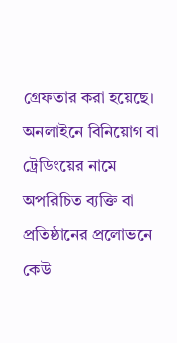গ্রেফতার করা হয়েছে। অনলাইনে বিনিয়োগ বা ট্রেডিংয়ের নামে অপরিচিত ব্যক্তি বা প্রতিষ্ঠানের প্রলোভনে কেউ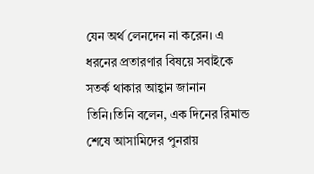যেন অর্থ লেনদেন না করেন। এ ধরনের প্রতারণার বিষয়ে সবাইকে সতর্ক থাকার আহ্বান জানান তিনি।তিনি বলেন, এক দিনের রিমান্ড শেষে আসামিদের পুনরায়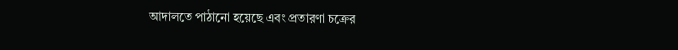আদালতে পাঠানো হয়েছে এবং প্রতারণা চক্রের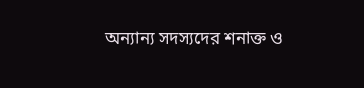অন্যান্য সদস্যদের শনাক্ত ও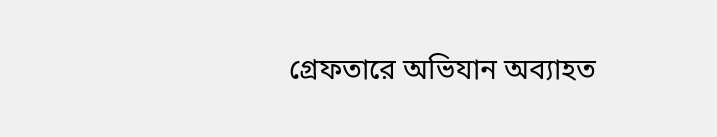গ্রেফতারে অভিযান অব্যাহত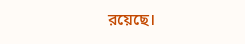রয়েছে।